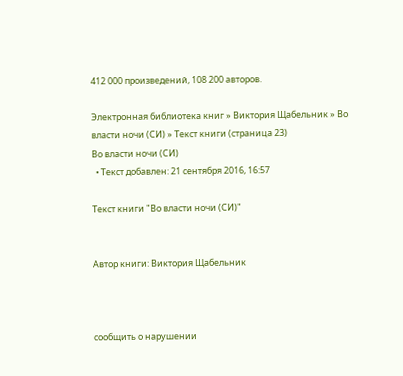412 000 произведений, 108 200 авторов.

Электронная библиотека книг » Виктория Щабельник » Во власти ночи (СИ) » Текст книги (страница 23)
Во власти ночи (СИ)
  • Текст добавлен: 21 сентября 2016, 16:57

Текст книги "Во власти ночи (СИ)"


Автор книги: Виктория Щабельник



сообщить о нарушении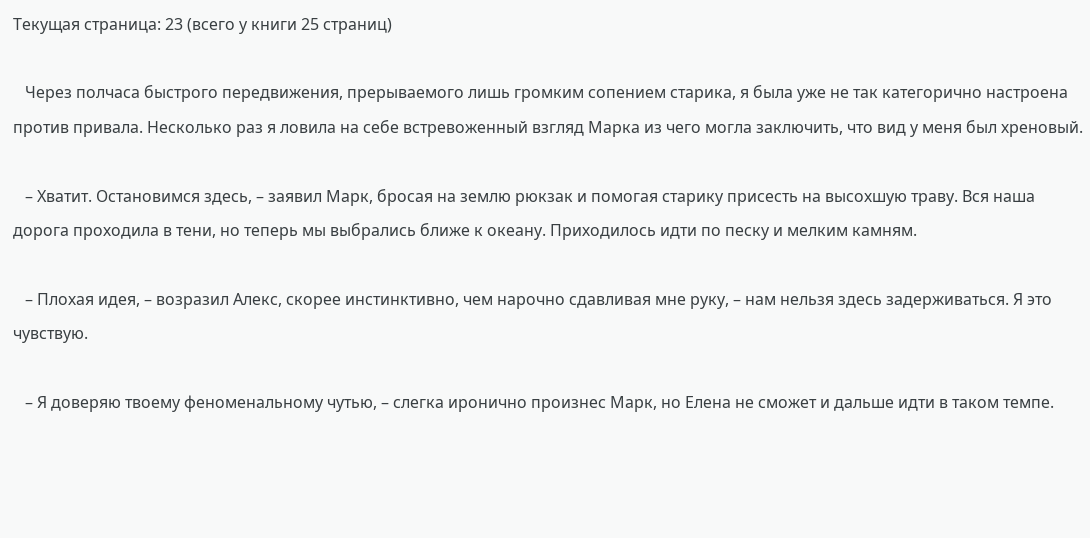Текущая страница: 23 (всего у книги 25 страниц)

   Через полчаса быстрого передвижения, прерываемого лишь громким сопением старика, я была уже не так категорично настроена против привала. Несколько раз я ловила на себе встревоженный взгляд Марка из чего могла заключить, что вид у меня был хреновый.

   – Хватит. Остановимся здесь, – заявил Марк, бросая на землю рюкзак и помогая старику присесть на высохшую траву. Вся наша дорога проходила в тени, но теперь мы выбрались ближе к океану. Приходилось идти по песку и мелким камням.

   – Плохая идея, – возразил Алекс, скорее инстинктивно, чем нарочно сдавливая мне руку, – нам нельзя здесь задерживаться. Я это чувствую.

   – Я доверяю твоему феноменальному чутью, – слегка иронично произнес Марк, но Елена не сможет и дальше идти в таком темпе.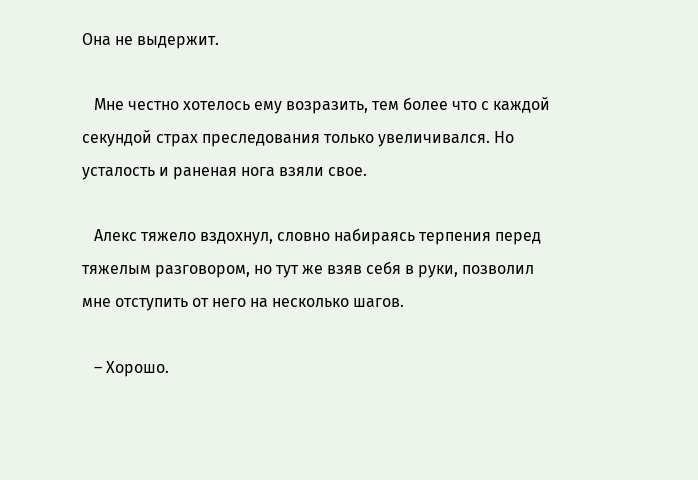Она не выдержит.

   Мне честно хотелось ему возразить, тем более что с каждой секундой страх преследования только увеличивался. Но усталость и раненая нога взяли свое.

   Алекс тяжело вздохнул, словно набираясь терпения перед тяжелым разговором, но тут же взяв себя в руки, позволил мне отступить от него на несколько шагов.

   – Хорошо.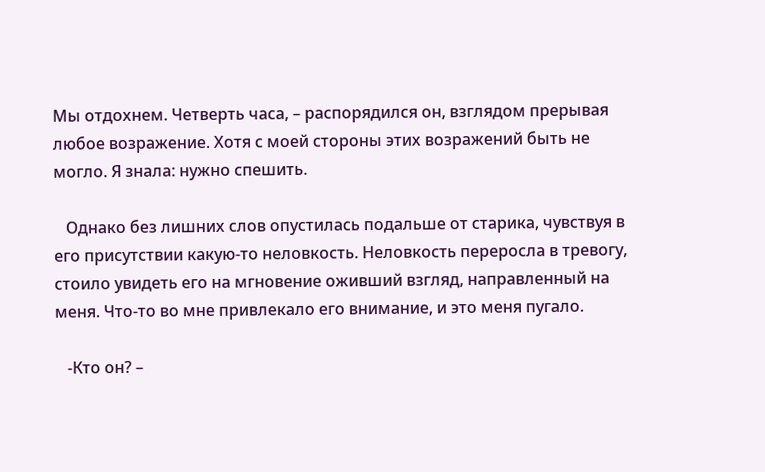Мы отдохнем. Четверть часа, – распорядился он, взглядом прерывая любое возражение. Хотя с моей стороны этих возражений быть не могло. Я знала: нужно спешить.

   Однако без лишних слов опустилась подальше от старика, чувствуя в его присутствии какую-то неловкость. Неловкость переросла в тревогу, стоило увидеть его на мгновение оживший взгляд, направленный на меня. Что-то во мне привлекало его внимание, и это меня пугало.

   -Кто он? –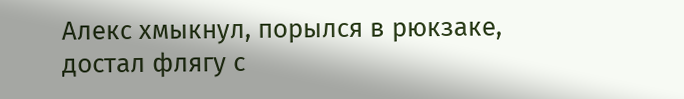Алекс хмыкнул, порылся в рюкзаке, достал флягу с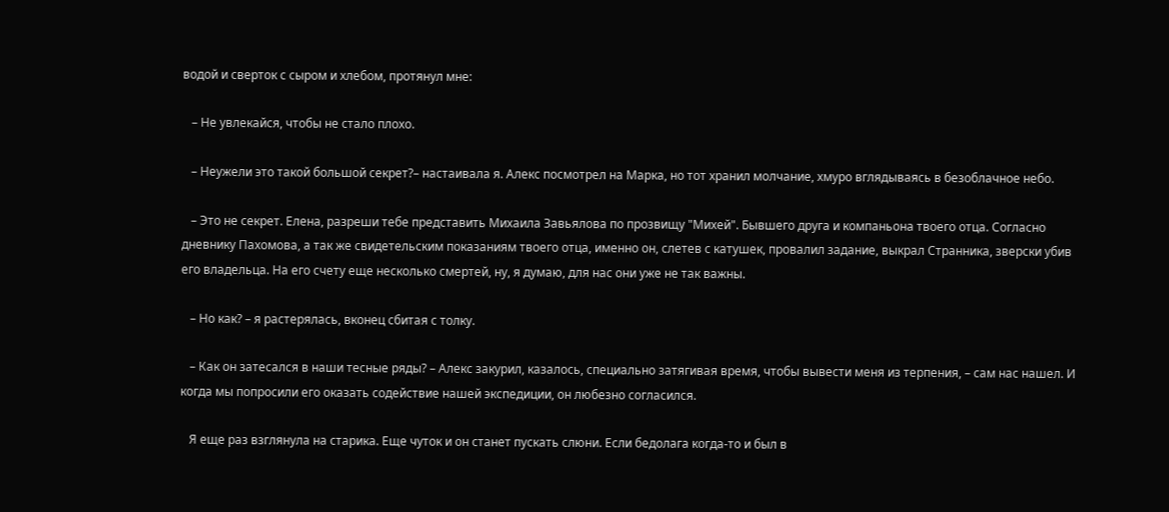водой и сверток с сыром и хлебом, протянул мне:

   – Не увлекайся, чтобы не стало плохо.

   – Неужели это такой большой секрет?– настаивала я. Алекс посмотрел на Марка, но тот хранил молчание, хмуро вглядываясь в безоблачное небо.

   – Это не секрет. Елена, разреши тебе представить Михаила Завьялова по прозвищу "Михей". Бывшего друга и компаньона твоего отца. Согласно дневнику Пахомова, а так же свидетельским показаниям твоего отца, именно он, слетев с катушек, провалил задание, выкрал Странника, зверски убив его владельца. На его счету еще несколько смертей, ну, я думаю, для нас они уже не так важны.

   – Но как? – я растерялась, вконец сбитая с толку.

   – Как он затесался в наши тесные ряды? – Алекс закурил, казалось, специально затягивая время, чтобы вывести меня из терпения, – сам нас нашел. И когда мы попросили его оказать содействие нашей экспедиции, он любезно согласился.

   Я еще раз взглянула на старика. Еще чуток и он станет пускать слюни. Если бедолага когда-то и был в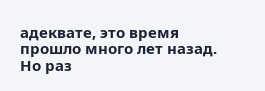адеквате, это время прошло много лет назад. Но раз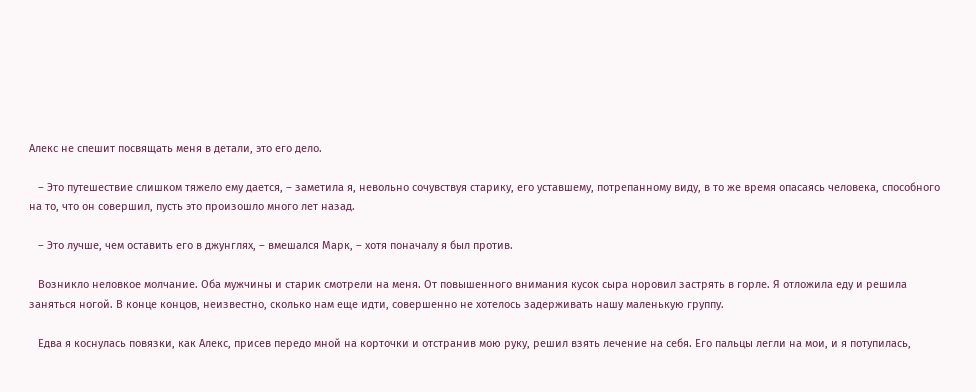Алекс не спешит посвящать меня в детали, это его дело.

   – Это путешествие слишком тяжело ему дается, – заметила я, невольно сочувствуя старику, его уставшему, потрепанному виду, в то же время опасаясь человека, способного на то, что он совершил, пусть это произошло много лет назад.

   – Это лучше, чем оставить его в джунглях, – вмешался Марк, – хотя поначалу я был против.

   Возникло неловкое молчание. Оба мужчины и старик смотрели на меня. От повышенного внимания кусок сыра норовил застрять в горле. Я отложила еду и решила заняться ногой. В конце концов, неизвестно, сколько нам еще идти, совершенно не хотелось задерживать нашу маленькую группу.

   Едва я коснулась повязки, как Алекс, присев передо мной на корточки и отстранив мою руку, решил взять лечение на себя. Его пальцы легли на мои, и я потупилась,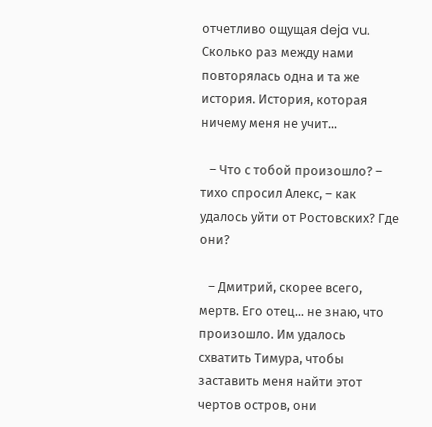отчетливо ощущая deja vu. Сколько раз между нами повторялась одна и та же история. История, которая ничему меня не учит...

   – Что с тобой произошло? – тихо спросил Алекс, – как удалось уйти от Ростовских? Где они?

   – Дмитрий, скорее всего, мертв. Его отец... не знаю, что произошло. Им удалось схватить Тимура, чтобы заставить меня найти этот чертов остров, они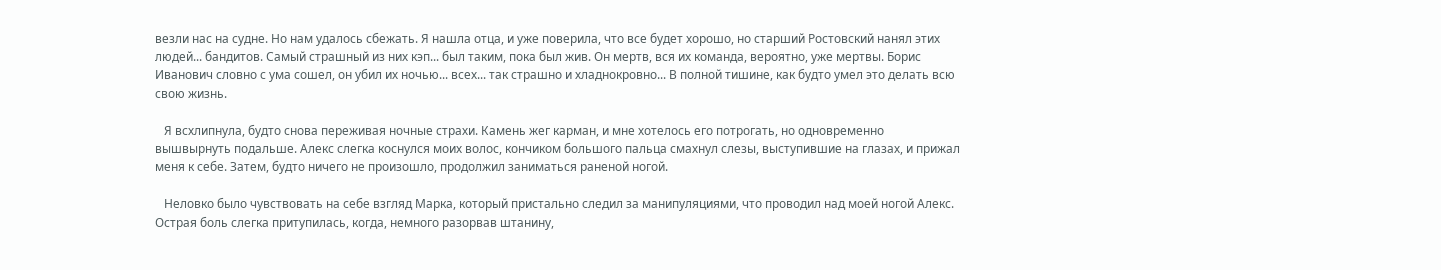везли нас на судне. Но нам удалось сбежать. Я нашла отца, и уже поверила, что все будет хорошо, но старший Ростовский нанял этих людей... бандитов. Самый страшный из них кэп... был таким, пока был жив. Он мертв, вся их команда, вероятно, уже мертвы. Борис Иванович словно с ума сошел, он убил их ночью... всех... так страшно и хладнокровно... В полной тишине, как будто умел это делать всю свою жизнь.

   Я всхлипнула, будто снова переживая ночные страхи. Камень жег карман, и мне хотелось его потрогать, но одновременно вышвырнуть подальше. Алекс слегка коснулся моих волос, кончиком большого пальца смахнул слезы, выступившие на глазах, и прижал меня к себе. Затем, будто ничего не произошло, продолжил заниматься раненой ногой.

   Неловко было чувствовать на себе взгляд Марка, который пристально следил за манипуляциями, что проводил над моей ногой Алекс. Острая боль слегка притупилась, когда, немного разорвав штанину,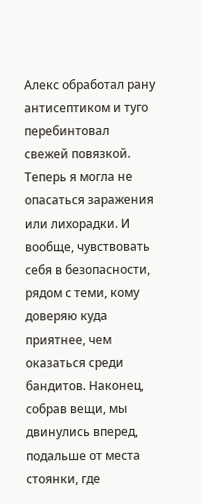Алекс обработал рану антисептиком и туго перебинтовал свежей повязкой. Теперь я могла не опасаться заражения или лихорадки. И вообще, чувствовать себя в безопасности, рядом с теми, кому доверяю куда приятнее, чем оказаться среди бандитов. Наконец, собрав вещи, мы двинулись вперед, подальше от места стоянки, где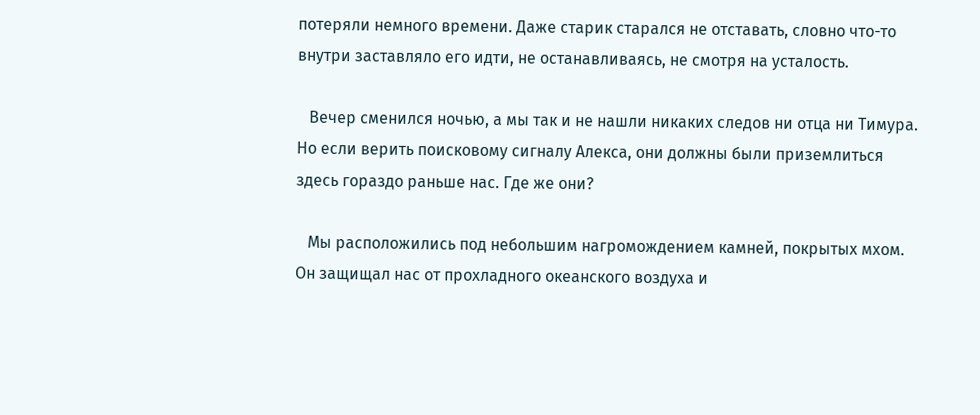потеряли немного времени. Даже старик старался не отставать, словно что-то внутри заставляло его идти, не останавливаясь, не смотря на усталость.

   Вечер сменился ночью, а мы так и не нашли никаких следов ни отца ни Тимура. Но если верить поисковому сигналу Алекса, они должны были приземлиться здесь гораздо раньше нас. Где же они?

   Мы расположились под небольшим нагромождением камней, покрытых мхом. Он защищал нас от прохладного океанского воздуха и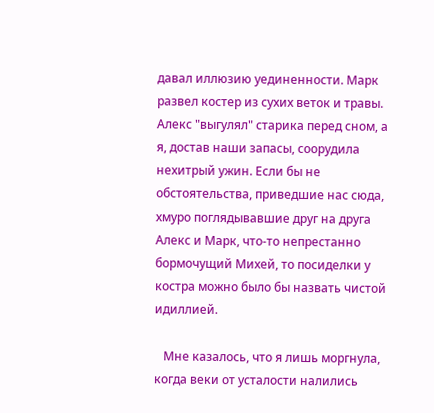давал иллюзию уединенности. Марк развел костер из сухих веток и травы. Алекс "выгулял" старика перед сном, а я, достав наши запасы, соорудила нехитрый ужин. Если бы не обстоятельства, приведшие нас сюда, хмуро поглядывавшие друг на друга Алекс и Марк, что-то непрестанно бормочущий Михей, то посиделки у костра можно было бы назвать чистой идиллией.

   Мне казалось, что я лишь моргнула, когда веки от усталости налились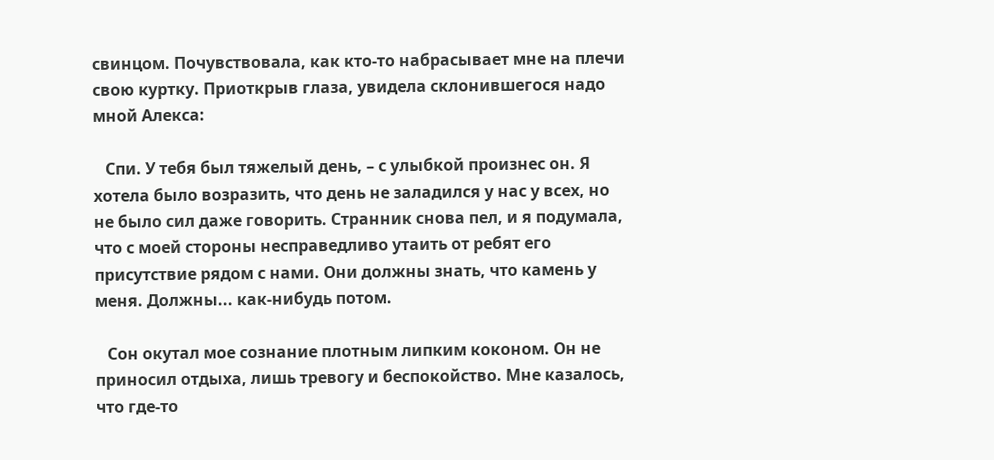свинцом. Почувствовала, как кто-то набрасывает мне на плечи свою куртку. Приоткрыв глаза, увидела склонившегося надо мной Алекса:

   Спи. У тебя был тяжелый день, – с улыбкой произнес он. Я хотела было возразить, что день не заладился у нас у всех, но не было сил даже говорить. Странник снова пел, и я подумала, что с моей стороны несправедливо утаить от ребят его присутствие рядом с нами. Они должны знать, что камень у меня. Должны... как-нибудь потом.

   Сон окутал мое сознание плотным липким коконом. Он не приносил отдыха, лишь тревогу и беспокойство. Мне казалось, что где-то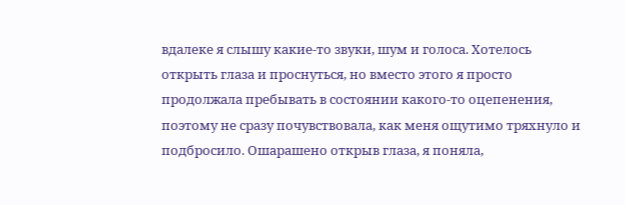вдалеке я слышу какие-то звуки, шум и голоса. Хотелось открыть глаза и проснуться, но вместо этого я просто продолжала пребывать в состоянии какого-то оцепенения, поэтому не сразу почувствовала, как меня ощутимо тряхнуло и подбросило. Ошарашено открыв глаза, я поняла,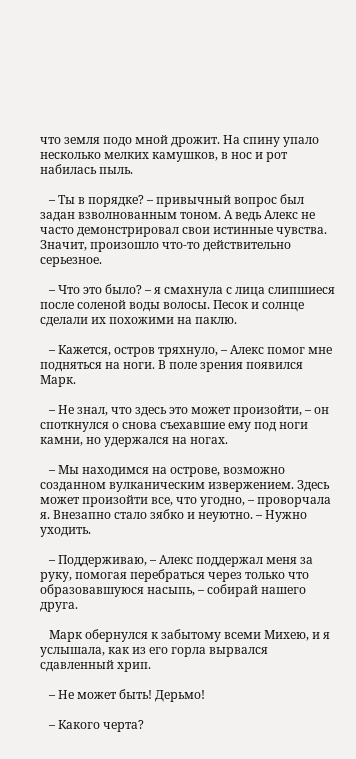что земля подо мной дрожит. На спину упало несколько мелких камушков, в нос и рот набилась пыль.

   – Ты в порядке? – привычный вопрос был задан взволнованным тоном. А ведь Алекс не часто демонстрировал свои истинные чувства. Значит, произошло что-то действительно серьезное.

   – Что это было? – я смахнула с лица слипшиеся после соленой воды волосы. Песок и солнце сделали их похожими на паклю.

   – Кажется, остров тряхнуло, – Алекс помог мне подняться на ноги. В поле зрения появился Марк.

   – Не знал, что здесь это может произойти, – он споткнулся о снова съехавшие ему под ноги камни, но удержался на ногах.

   – Мы находимся на острове, возможно созданном вулканическим извержением. Здесь может произойти все, что угодно, – проворчала я. Внезапно стало зябко и неуютно. – Нужно уходить.

   – Поддерживаю, – Алекс поддержал меня за руку, помогая перебраться через только что образовавшуюся насыпь, – собирай нашего друга.

   Марк обернулся к забытому всеми Михею, и я услышала, как из его горла вырвался сдавленный хрип.

   – Не может быть! Дерьмо!

   – Какого черта?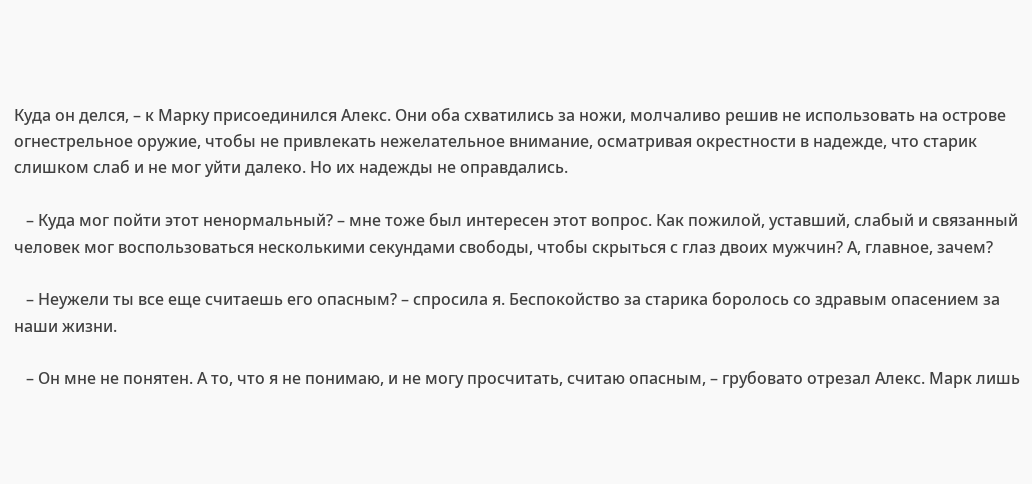Куда он делся, – к Марку присоединился Алекс. Они оба схватились за ножи, молчаливо решив не использовать на острове огнестрельное оружие, чтобы не привлекать нежелательное внимание, осматривая окрестности в надежде, что старик слишком слаб и не мог уйти далеко. Но их надежды не оправдались.

   – Куда мог пойти этот ненормальный? – мне тоже был интересен этот вопрос. Как пожилой, уставший, слабый и связанный человек мог воспользоваться несколькими секундами свободы, чтобы скрыться с глаз двоих мужчин? А, главное, зачем?

   – Неужели ты все еще считаешь его опасным? – спросила я. Беспокойство за старика боролось со здравым опасением за наши жизни.

   – Он мне не понятен. А то, что я не понимаю, и не могу просчитать, считаю опасным, – грубовато отрезал Алекс. Марк лишь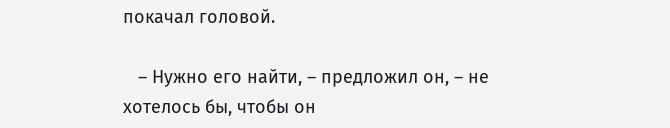покачал головой.

   – Нужно его найти, – предложил он, – не хотелось бы, чтобы он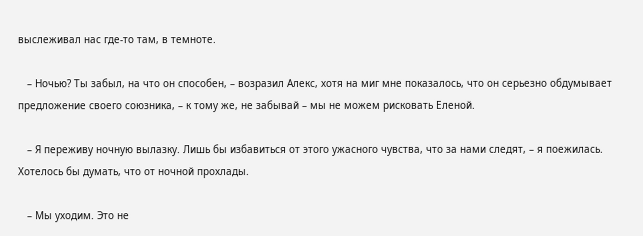выслеживал нас где-то там, в темноте.

   – Ночью? Ты забыл, на что он способен, – возразил Алекс, хотя на миг мне показалось, что он серьезно обдумывает предложение своего союзника, – к тому же, не забывай – мы не можем рисковать Еленой.

   – Я переживу ночную вылазку. Лишь бы избавиться от этого ужасного чувства, что за нами следят, – я поежилась. Хотелось бы думать, что от ночной прохлады.

   – Мы уходим. Это не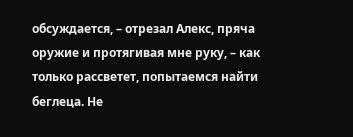обсуждается, – отрезал Алекс, пряча оружие и протягивая мне руку, – как только рассветет, попытаемся найти беглеца. Не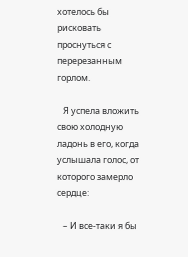хотелось бы рисковать проснуться с перерезанным горлом.

   Я успела вложить свою холодную ладонь в его, когда услышала голос, от которого замерло сердце:

   – И все-таки я бы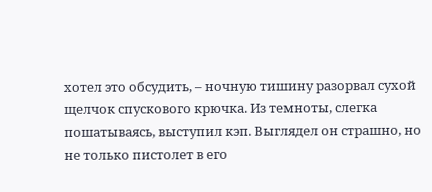хотел это обсудить, – ночную тишину разорвал сухой щелчок спускового крючка. Из темноты, слегка пошатываясь, выступил кэп. Выглядел он страшно, но не только пистолет в его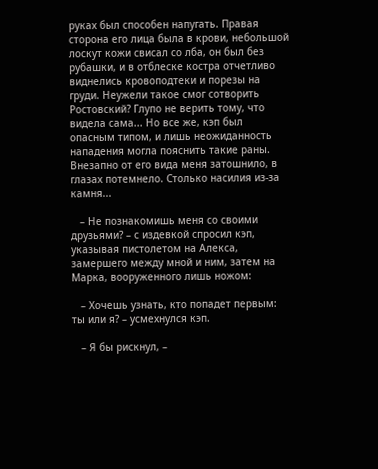руках был способен напугать. Правая сторона его лица была в крови, небольшой лоскут кожи свисал со лба, он был без рубашки, и в отблеске костра отчетливо виднелись кровоподтеки и порезы на груди. Неужели такое смог сотворить Ростовский? Глупо не верить тому, что видела сама... Но все же, кэп был опасным типом, и лишь неожиданность нападения могла пояснить такие раны. Внезапно от его вида меня затошнило, в глазах потемнело. Столько насилия из-за камня...

   – Не познакомишь меня со своими друзьями? – с издевкой спросил кэп, указывая пистолетом на Алекса, замершего между мной и ним, затем на Марка, вооруженного лишь ножом:

   – Хочешь узнать, кто попадет первым: ты или я? – усмехнулся кэп.

   – Я бы рискнул, –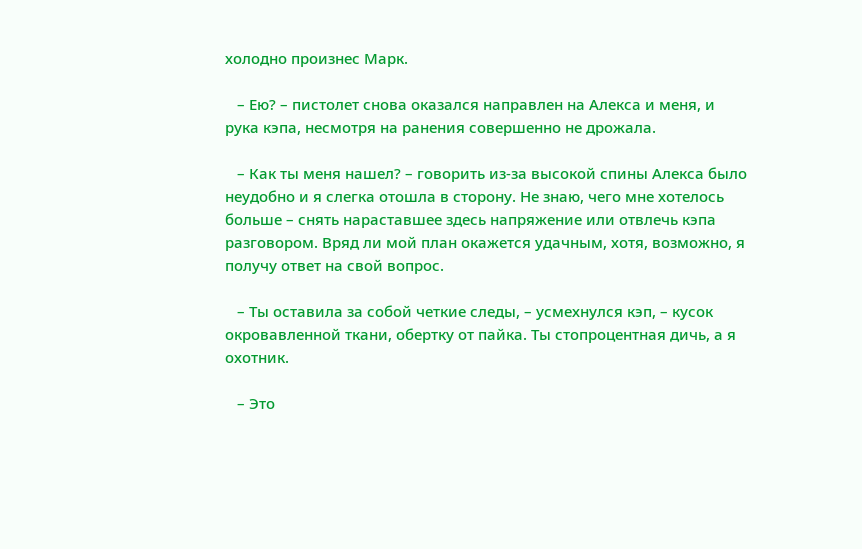холодно произнес Марк.

   – Ею? – пистолет снова оказался направлен на Алекса и меня, и рука кэпа, несмотря на ранения совершенно не дрожала.

   – Как ты меня нашел? – говорить из-за высокой спины Алекса было неудобно и я слегка отошла в сторону. Не знаю, чего мне хотелось больше – снять нараставшее здесь напряжение или отвлечь кэпа разговором. Вряд ли мой план окажется удачным, хотя, возможно, я получу ответ на свой вопрос.

   – Ты оставила за собой четкие следы, – усмехнулся кэп, – кусок окровавленной ткани, обертку от пайка. Ты стопроцентная дичь, а я охотник.

   – Это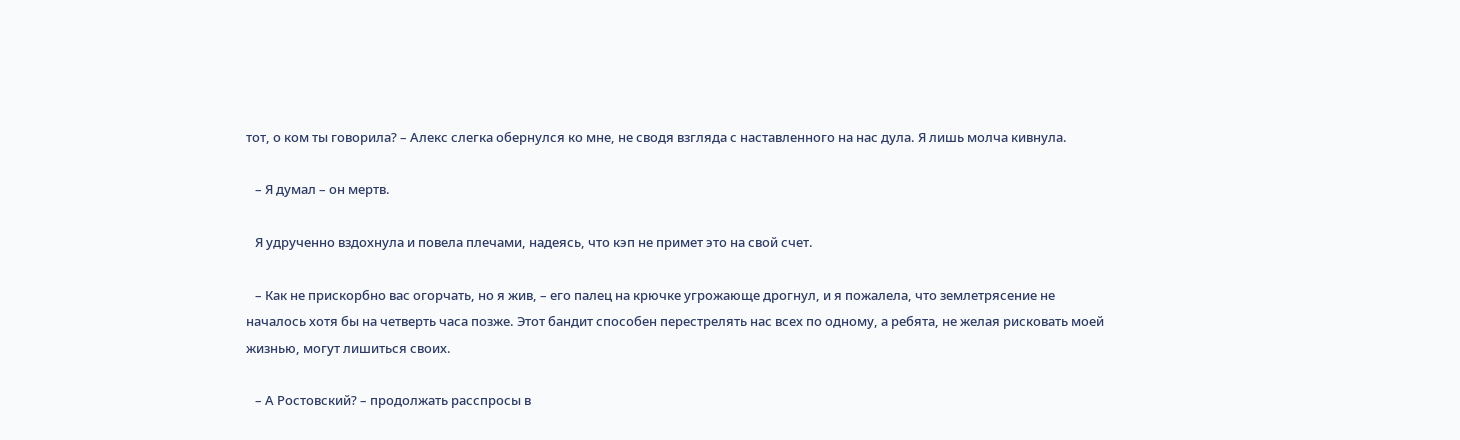тот, о ком ты говорила? – Алекс слегка обернулся ко мне, не сводя взгляда с наставленного на нас дула. Я лишь молча кивнула.

   – Я думал – он мертв.

   Я удрученно вздохнула и повела плечами, надеясь, что кэп не примет это на свой счет.

   – Как не прискорбно вас огорчать, но я жив, – его палец на крючке угрожающе дрогнул, и я пожалела, что землетрясение не началось хотя бы на четверть часа позже. Этот бандит способен перестрелять нас всех по одному, а ребята, не желая рисковать моей жизнью, могут лишиться своих.

   – А Ростовский? – продолжать расспросы в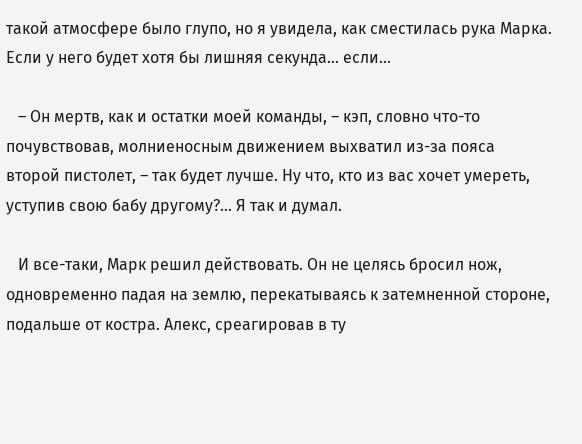такой атмосфере было глупо, но я увидела, как сместилась рука Марка. Если у него будет хотя бы лишняя секунда... если...

   – Он мертв, как и остатки моей команды, – кэп, словно что-то почувствовав, молниеносным движением выхватил из-за пояса второй пистолет, – так будет лучше. Ну что, кто из вас хочет умереть, уступив свою бабу другому?... Я так и думал.

   И все-таки, Марк решил действовать. Он не целясь бросил нож, одновременно падая на землю, перекатываясь к затемненной стороне, подальше от костра. Алекс, среагировав в ту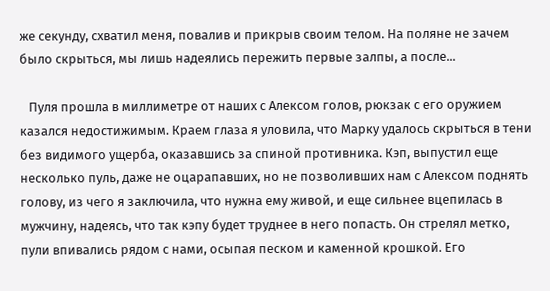же секунду, схватил меня, повалив и прикрыв своим телом. На поляне не зачем было скрыться, мы лишь надеялись пережить первые залпы, а после...

   Пуля прошла в миллиметре от наших с Алексом голов, рюкзак с его оружием казался недостижимым. Краем глаза я уловила, что Марку удалось скрыться в тени без видимого ущерба, оказавшись за спиной противника. Кэп, выпустил еще несколько пуль, даже не оцарапавших, но не позволивших нам с Алексом поднять голову, из чего я заключила, что нужна ему живой, и еще сильнее вцепилась в мужчину, надеясь, что так кэпу будет труднее в него попасть. Он стрелял метко, пули впивались рядом с нами, осыпая песком и каменной крошкой. Его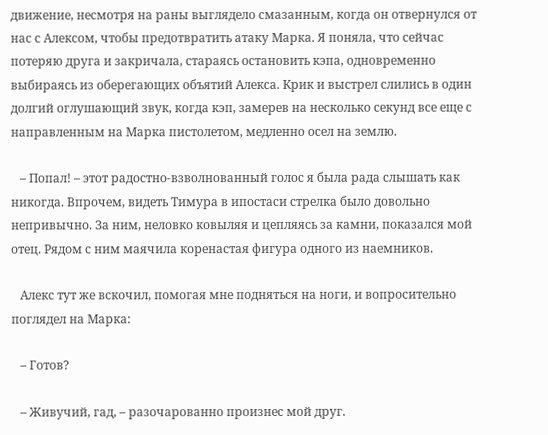движение, несмотря на раны выглядело смазанным, когда он отвернулся от нас с Алексом, чтобы предотвратить атаку Марка. Я поняла, что сейчас потеряю друга и закричала, стараясь остановить кэпа, одновременно выбираясь из оберегающих объятий Алекса. Крик и выстрел слились в один долгий оглушающий звук, когда кэп, замерев на несколько секунд все еще с направленным на Марка пистолетом, медленно осел на землю.

   – Попал! – этот радостно-взволнованный голос я была рада слышать как никогда. Впрочем, видеть Тимура в ипостаси стрелка было довольно непривычно. За ним, неловко ковыляя и цепляясь за камни, показался мой отец. Рядом с ним маячила коренастая фигура одного из наемников.

   Алекс тут же вскочил, помогая мне подняться на ноги, и вопросительно поглядел на Марка:

   – Готов?

   – Живучий, гад, – разочарованно произнес мой друг.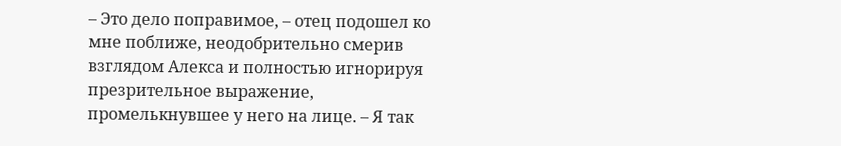– Это дело поправимое, – отец подошел ко мне поближе, неодобрительно смерив взглядом Алекса и полностью игнорируя презрительное выражение, промелькнувшее у него на лице. – Я так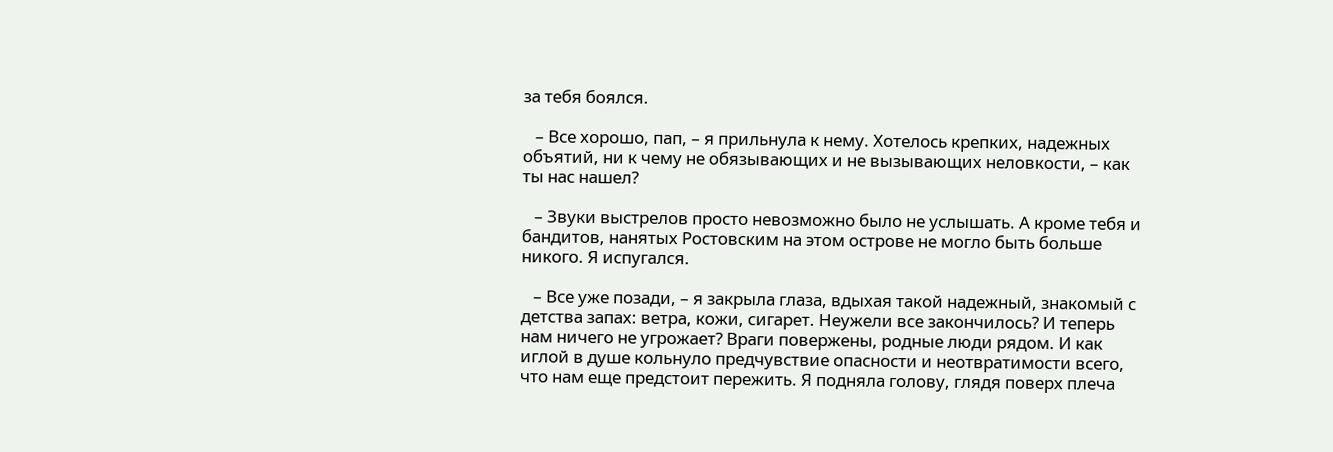за тебя боялся.

   – Все хорошо, пап, – я прильнула к нему. Хотелось крепких, надежных объятий, ни к чему не обязывающих и не вызывающих неловкости, – как ты нас нашел?

   – Звуки выстрелов просто невозможно было не услышать. А кроме тебя и бандитов, нанятых Ростовским на этом острове не могло быть больше никого. Я испугался.

   – Все уже позади, – я закрыла глаза, вдыхая такой надежный, знакомый с детства запах: ветра, кожи, сигарет. Неужели все закончилось? И теперь нам ничего не угрожает? Враги повержены, родные люди рядом. И как иглой в душе кольнуло предчувствие опасности и неотвратимости всего, что нам еще предстоит пережить. Я подняла голову, глядя поверх плеча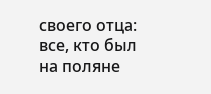своего отца: все, кто был на поляне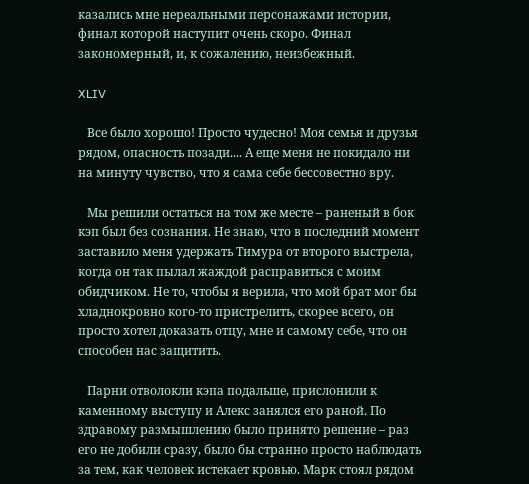казались мне нереальными персонажами истории, финал которой наступит очень скоро. Финал закономерный, и, к сожалению, неизбежный.

XLIV

   Все было хорошо! Просто чудесно! Моя семья и друзья рядом, опасность позади.... А еще меня не покидало ни на минуту чувство, что я сама себе бессовестно вру.

   Мы решили остаться на том же месте – раненый в бок кэп был без сознания. Не знаю, что в последний момент заставило меня удержать Тимура от второго выстрела, когда он так пылал жаждой расправиться с моим обидчиком. Не то, чтобы я верила, что мой брат мог бы хладнокровно кого-то пристрелить, скорее всего, он просто хотел доказать отцу, мне и самому себе, что он способен нас защитить.

   Парни отволокли кэпа подальше, прислонили к каменному выступу и Алекс занялся его раной. По здравому размышлению было принято решение – раз его не добили сразу, было бы странно просто наблюдать за тем, как человек истекает кровью. Марк стоял рядом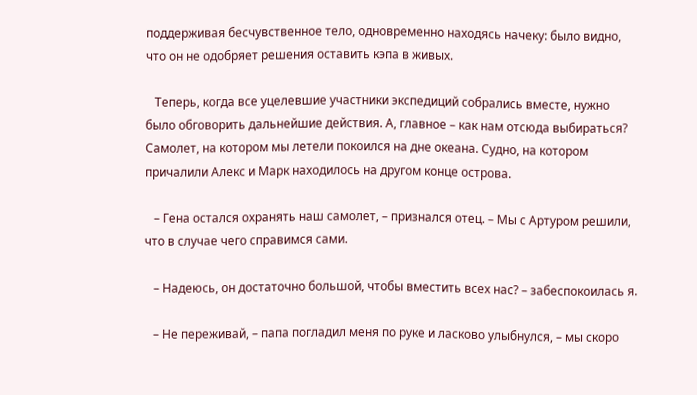поддерживая бесчувственное тело, одновременно находясь начеку: было видно, что он не одобряет решения оставить кэпа в живых.

   Теперь, когда все уцелевшие участники экспедиций собрались вместе, нужно было обговорить дальнейшие действия. А, главное – как нам отсюда выбираться? Самолет, на котором мы летели покоился на дне океана. Судно, на котором причалили Алекс и Марк находилось на другом конце острова.

   – Гена остался охранять наш самолет, – признался отец. – Мы с Артуром решили, что в случае чего справимся сами.

   – Надеюсь, он достаточно большой, чтобы вместить всех нас? – забеспокоилась я.

   – Не переживай, – папа погладил меня по руке и ласково улыбнулся, – мы скоро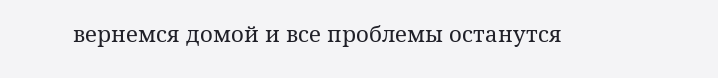вернемся домой и все проблемы останутся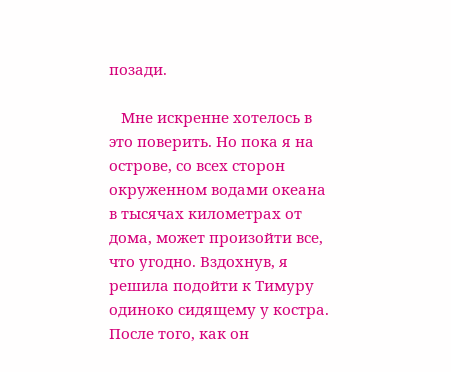позади.

   Мне искренне хотелось в это поверить. Но пока я на острове, со всех сторон окруженном водами океана в тысячах километрах от дома, может произойти все, что угодно. Вздохнув, я решила подойти к Тимуру одиноко сидящему у костра. После того, как он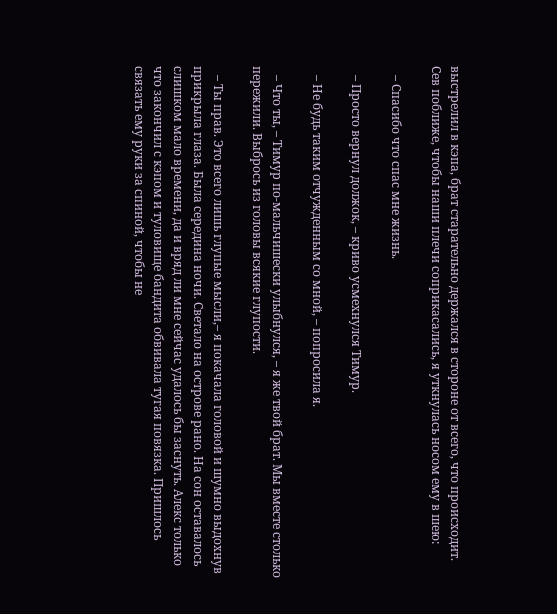выстрелил в кэпа, брат старательно держался в стороне от всего, что происходит. Сев поближе, чтобы наши плечи соприкасались, я уткнулась носом ему в шею:

   – Спасибо что спас мне жизнь.

   – Просто вернул должок, – криво усмехнулся Тимур.

   – Не будь таким отчужденным со мной, – попросила я.

   – Что ты, – Тимур по-мальчишески улыбнулся, – я же твой брат. Мы вместе столько пережили. Выбрось из головы всякие глупости.

   – Ты прав. Это всего лишь глупые мысли,– я покачала головой и шумно выдохнув прикрыла глаза. Была середина ночи. Светало на острове рано. На сон оставалось слишком мало времени, да и вряд ли мне сейчас удалось бы заснуть. Алекс только что закончил с кэпом и туловище бандита обвивала тугая повязка. Пришлось связать ему руки за спиной, чтобы не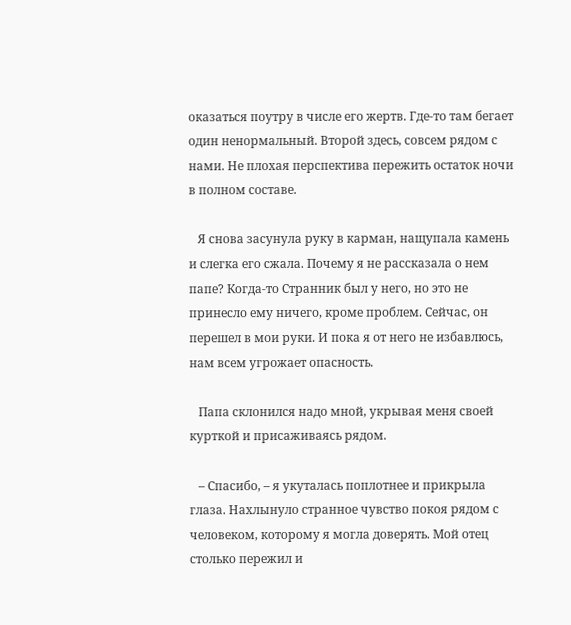оказаться поутру в числе его жертв. Где-то там бегает один ненормальный. Второй здесь, совсем рядом с нами. Не плохая перспектива пережить остаток ночи в полном составе.

   Я снова засунула руку в карман, нащупала камень и слегка его сжала. Почему я не рассказала о нем папе? Когда-то Странник был у него, но это не принесло ему ничего, кроме проблем. Сейчас, он перешел в мои руки. И пока я от него не избавлюсь, нам всем угрожает опасность.

   Папа склонился надо мной, укрывая меня своей курткой и присаживаясь рядом.

   – Спасибо, – я укуталась поплотнее и прикрыла глаза. Нахлынуло странное чувство покоя рядом с человеком, которому я могла доверять. Мой отец столько пережил и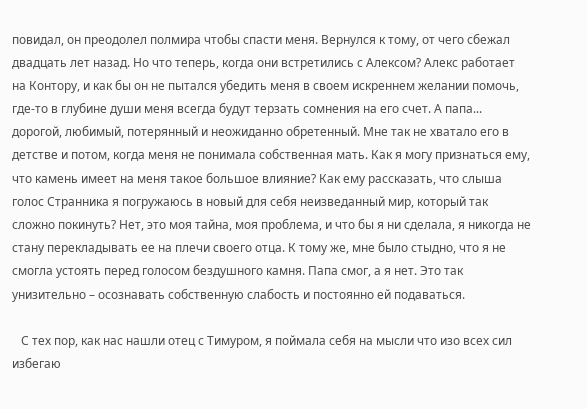повидал, он преодолел полмира чтобы спасти меня. Вернулся к тому, от чего сбежал двадцать лет назад. Но что теперь, когда они встретились с Алексом? Алекс работает на Контору, и как бы он не пытался убедить меня в своем искреннем желании помочь, где-то в глубине души меня всегда будут терзать сомнения на его счет. А папа... дорогой, любимый, потерянный и неожиданно обретенный. Мне так не хватало его в детстве и потом, когда меня не понимала собственная мать. Как я могу признаться ему, что камень имеет на меня такое большое влияние? Как ему рассказать, что слыша голос Странника я погружаюсь в новый для себя неизведанный мир, который так сложно покинуть? Нет, это моя тайна, моя проблема, и что бы я ни сделала, я никогда не стану перекладывать ее на плечи своего отца. К тому же, мне было стыдно, что я не смогла устоять перед голосом бездушного камня. Папа смог, а я нет. Это так унизительно – осознавать собственную слабость и постоянно ей подаваться.

   С тех пор, как нас нашли отец с Тимуром, я поймала себя на мысли что изо всех сил избегаю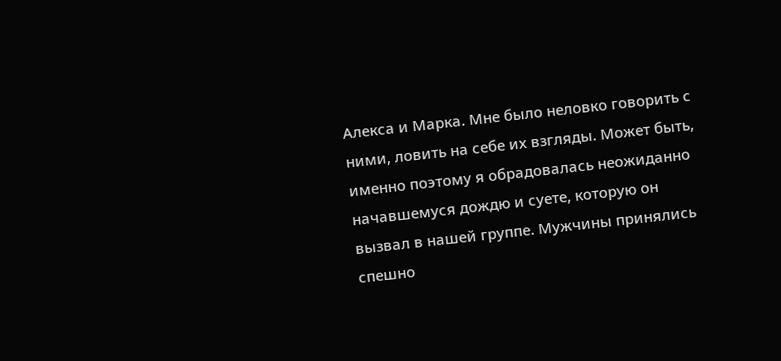Алекса и Марка. Мне было неловко говорить с ними, ловить на себе их взгляды. Может быть, именно поэтому я обрадовалась неожиданно начавшемуся дождю и суете, которую он вызвал в нашей группе. Мужчины принялись спешно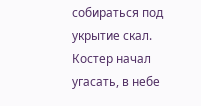собираться под укрытие скал. Костер начал угасать, в небе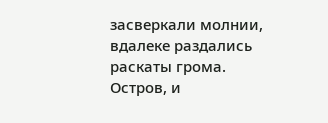засверкали молнии, вдалеке раздались раскаты грома. Остров, и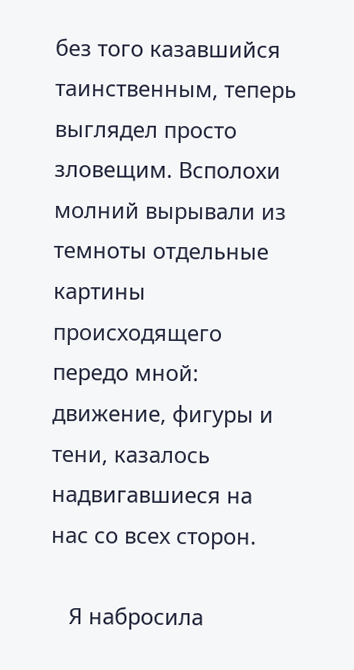без того казавшийся таинственным, теперь выглядел просто зловещим. Всполохи молний вырывали из темноты отдельные картины происходящего передо мной: движение, фигуры и тени, казалось надвигавшиеся на нас со всех сторон.

   Я набросила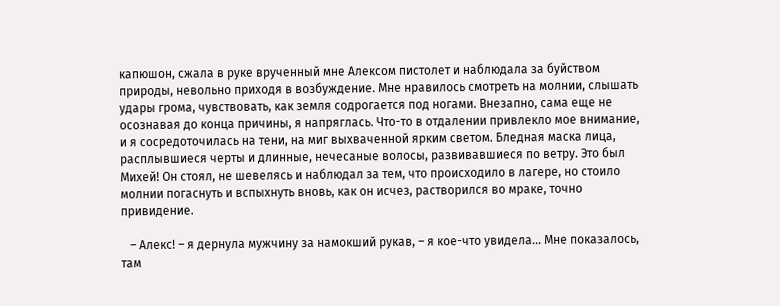капюшон, сжала в руке врученный мне Алексом пистолет и наблюдала за буйством природы, невольно приходя в возбуждение. Мне нравилось смотреть на молнии, слышать удары грома, чувствовать, как земля содрогается под ногами. Внезапно, сама еще не осознавая до конца причины, я напряглась. Что-то в отдалении привлекло мое внимание, и я сосредоточилась на тени, на миг выхваченной ярким светом. Бледная маска лица, расплывшиеся черты и длинные, нечесаные волосы, развивавшиеся по ветру. Это был Михей! Он стоял, не шевелясь и наблюдал за тем, что происходило в лагере, но стоило молнии погаснуть и вспыхнуть вновь, как он исчез, растворился во мраке, точно привидение.

   – Алекс! – я дернула мужчину за намокший рукав, – я кое-что увидела... Мне показалось, там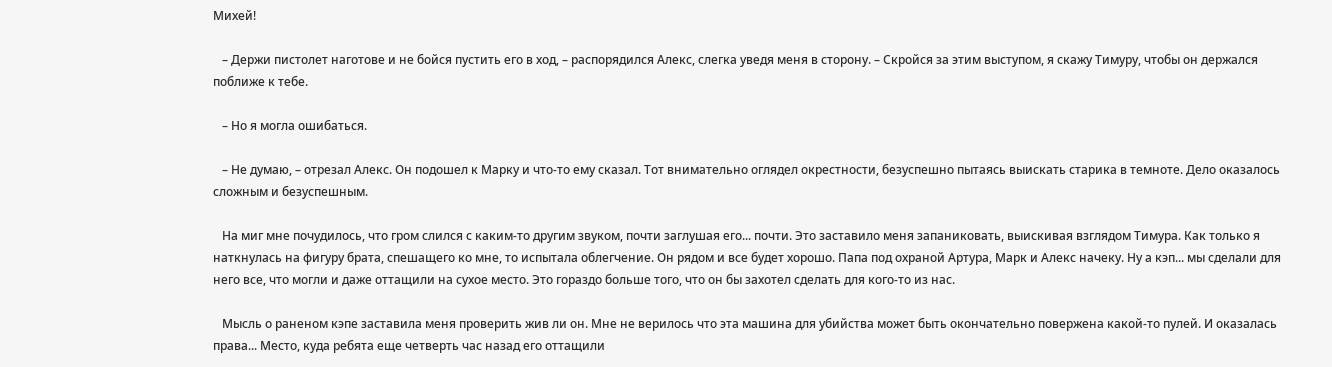Михей!

   – Держи пистолет наготове и не бойся пустить его в ход, – распорядился Алекс, слегка уведя меня в сторону. – Скройся за этим выступом, я скажу Тимуру, чтобы он держался поближе к тебе.

   – Но я могла ошибаться.

   – Не думаю, – отрезал Алекс. Он подошел к Марку и что-то ему сказал. Тот внимательно оглядел окрестности, безуспешно пытаясь выискать старика в темноте. Дело оказалось сложным и безуспешным.

   На миг мне почудилось, что гром слился с каким-то другим звуком, почти заглушая его... почти. Это заставило меня запаниковать, выискивая взглядом Тимура. Как только я наткнулась на фигуру брата, спешащего ко мне, то испытала облегчение. Он рядом и все будет хорошо. Папа под охраной Артура, Марк и Алекс начеку. Ну а кэп... мы сделали для него все, что могли и даже оттащили на сухое место. Это гораздо больше того, что он бы захотел сделать для кого-то из нас.

   Мысль о раненом кэпе заставила меня проверить жив ли он. Мне не верилось что эта машина для убийства может быть окончательно повержена какой-то пулей. И оказалась права... Место, куда ребята еще четверть час назад его оттащили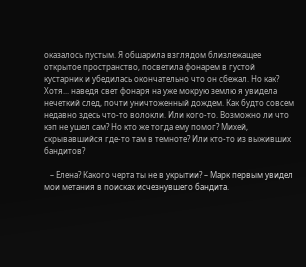оказалось пустым. Я обшарила взглядом близлежащее открытое пространство, посветила фонарем в густой кустарник и убедилась окончательно что он сбежал. Но как? Хотя... наведя свет фонаря на уже мокрую землю я увидела нечеткий след, почти уничтоженный дождем. Как будто совсем недавно здесь что-то волокли. Или кого-то. Возможно ли что кэп не ушел сам? Но кто же тогда ему помог? Михей, скрывавшийся где-то там в темноте? Или кто-то из выживших бандитов?

   – Елена? Какого черта ты не в укрытии? – Марк первым увидел мои метания в поисках исчезнувшего бандита.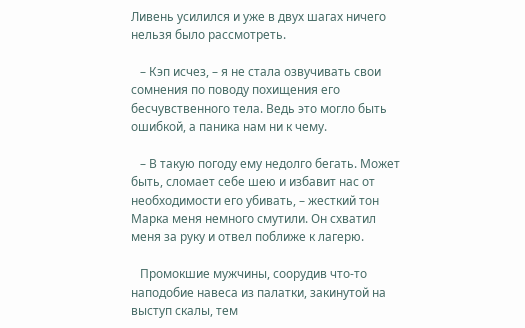Ливень усилился и уже в двух шагах ничего нельзя было рассмотреть.

   – Кэп исчез, – я не стала озвучивать свои сомнения по поводу похищения его бесчувственного тела. Ведь это могло быть ошибкой, а паника нам ни к чему.

   – В такую погоду ему недолго бегать. Может быть, сломает себе шею и избавит нас от необходимости его убивать, – жесткий тон Марка меня немного смутили. Он схватил меня за руку и отвел поближе к лагерю.

   Промокшие мужчины, соорудив что-то наподобие навеса из палатки, закинутой на выступ скалы, тем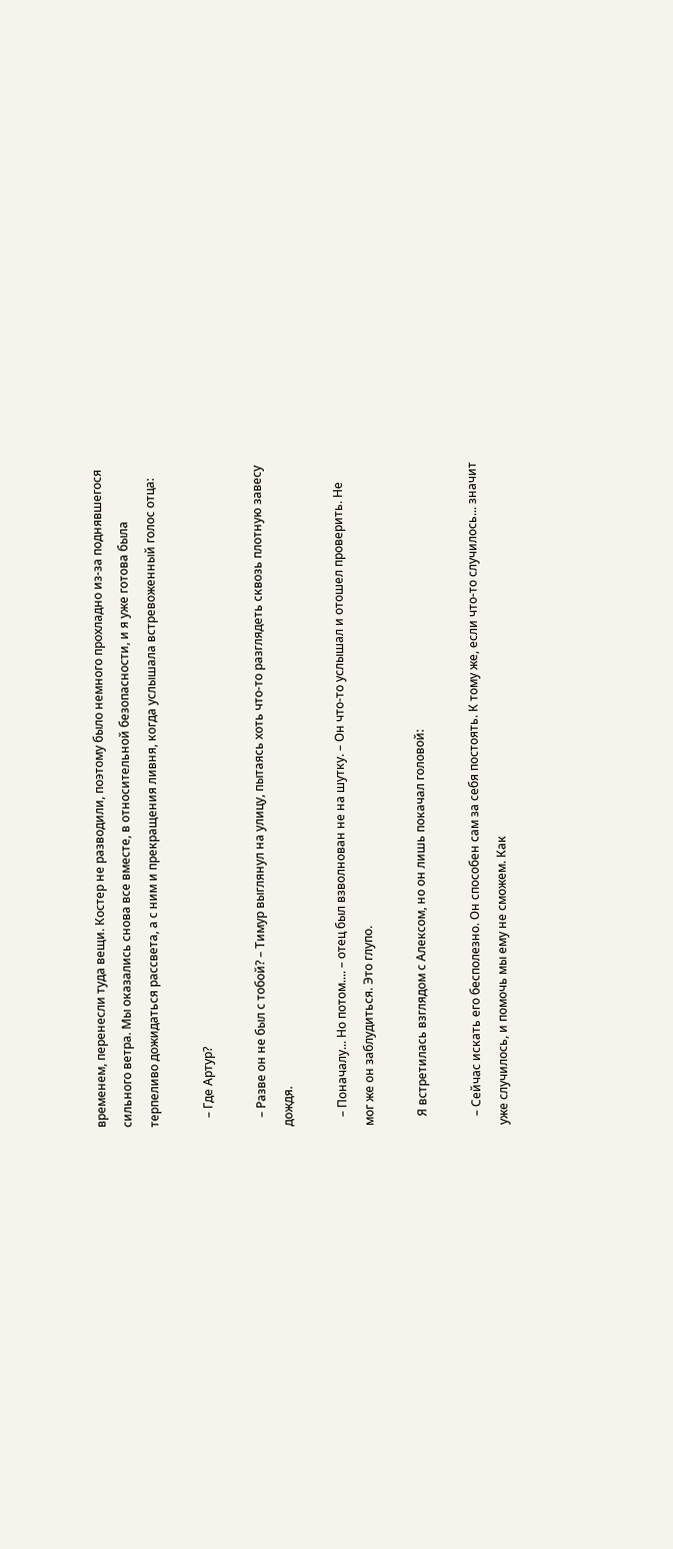временем, перенесли туда вещи. Костер не разводили, поэтому было немного прохладно из-за поднявшегося сильного ветра. Мы оказались снова все вместе, в относительной безопасности, и я уже готова была терпеливо дожидаться рассвета, а с ним и прекращения ливня, когда услышала встревоженный голос отца:

   – Где Артур?

   – Разве он не был с тобой? – Тимур выглянул на улицу, пытаясь хоть что-то разглядеть сквозь плотную завесу дождя.

   – Поначалу... Но потом.... – отец был взволнован не на шутку. – Он что-то услышал и отошел проверить. Не мог же он заблудиться. Это глупо.

   Я встретилась взглядом с Алексом, но он лишь покачал головой:

   – Сейчас искать его бесполезно. Он способен сам за себя постоять. К тому же, если что-то случилось... значит уже случилось, и помочь мы ему не сможем. Как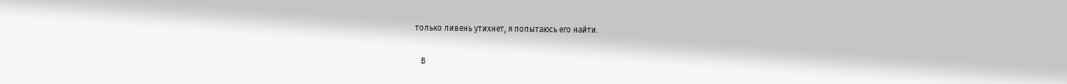только ливень утихнет, я попытаюсь его найти.

   В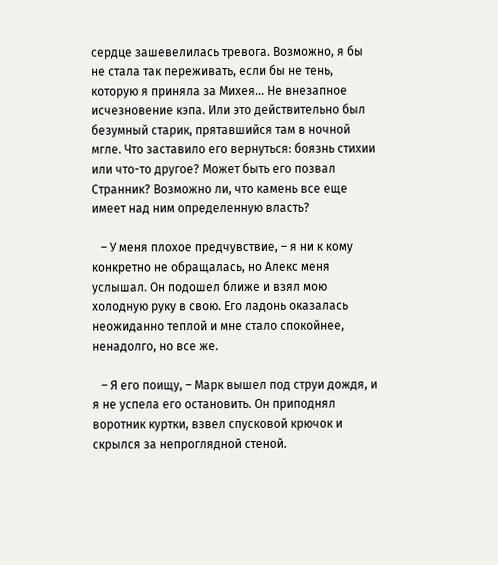сердце зашевелилась тревога. Возможно, я бы не стала так переживать, если бы не тень, которую я приняла за Михея... Не внезапное исчезновение кэпа. Или это действительно был безумный старик, прятавшийся там в ночной мгле. Что заставило его вернуться: боязнь стихии или что-то другое? Может быть его позвал Странник? Возможно ли, что камень все еще имеет над ним определенную власть?

   – У меня плохое предчувствие, – я ни к кому конкретно не обращалась, но Алекс меня услышал. Он подошел ближе и взял мою холодную руку в свою. Его ладонь оказалась неожиданно теплой и мне стало спокойнее, ненадолго, но все же.

   – Я его поищу, – Марк вышел под струи дождя, и я не успела его остановить. Он приподнял воротник куртки, взвел спусковой крючок и скрылся за непроглядной стеной.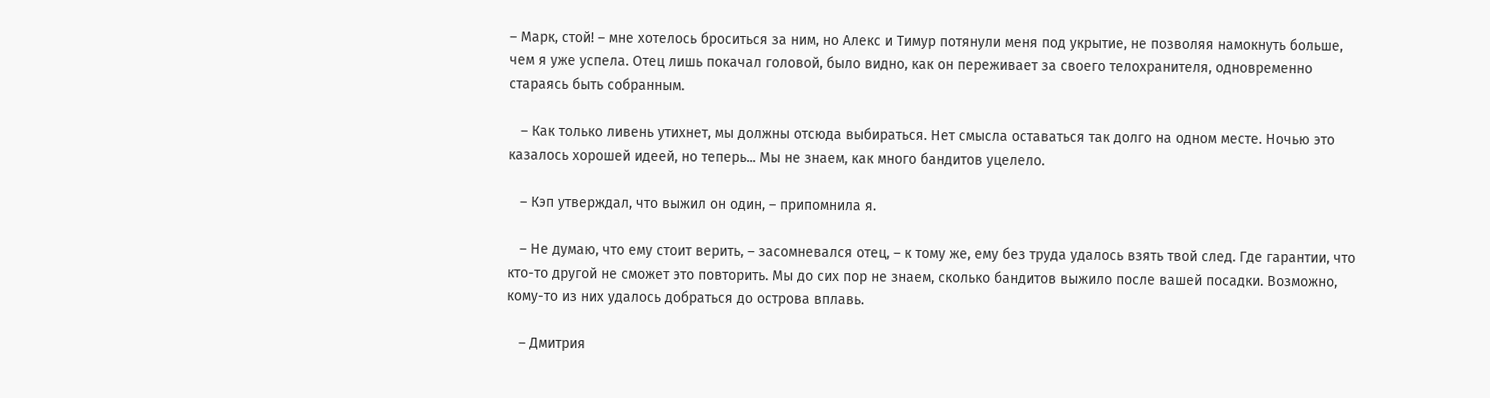– Марк, стой! – мне хотелось броситься за ним, но Алекс и Тимур потянули меня под укрытие, не позволяя намокнуть больше, чем я уже успела. Отец лишь покачал головой, было видно, как он переживает за своего телохранителя, одновременно стараясь быть собранным.

   – Как только ливень утихнет, мы должны отсюда выбираться. Нет смысла оставаться так долго на одном месте. Ночью это казалось хорошей идеей, но теперь... Мы не знаем, как много бандитов уцелело.

   – Кэп утверждал, что выжил он один, – припомнила я.

   – Не думаю, что ему стоит верить, – засомневался отец, – к тому же, ему без труда удалось взять твой след. Где гарантии, что кто-то другой не сможет это повторить. Мы до сих пор не знаем, сколько бандитов выжило после вашей посадки. Возможно, кому-то из них удалось добраться до острова вплавь.

   – Дмитрия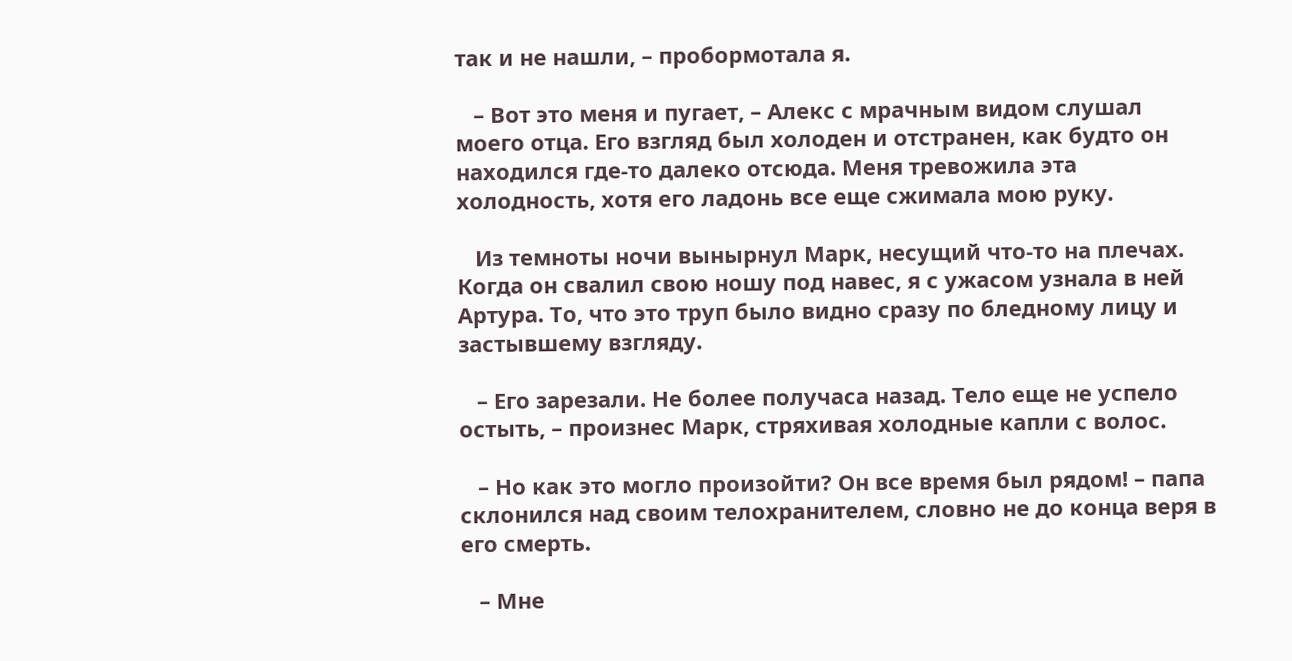так и не нашли, – пробормотала я.

   – Вот это меня и пугает, – Алекс с мрачным видом слушал моего отца. Его взгляд был холоден и отстранен, как будто он находился где-то далеко отсюда. Меня тревожила эта холодность, хотя его ладонь все еще сжимала мою руку.

   Из темноты ночи вынырнул Марк, несущий что-то на плечах. Когда он свалил свою ношу под навес, я с ужасом узнала в ней Артура. То, что это труп было видно сразу по бледному лицу и застывшему взгляду.

   – Его зарезали. Не более получаса назад. Тело еще не успело остыть, – произнес Марк, стряхивая холодные капли с волос.

   – Но как это могло произойти? Он все время был рядом! – папа склонился над своим телохранителем, словно не до конца веря в его смерть.

   – Мне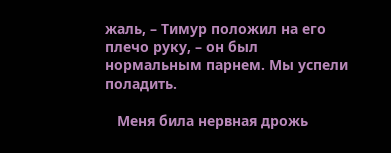жаль, – Тимур положил на его плечо руку, – он был нормальным парнем. Мы успели поладить.

   Меня била нервная дрожь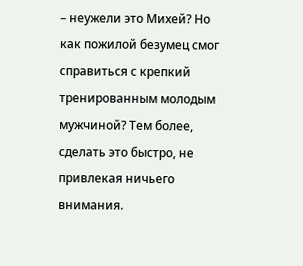– неужели это Михей? Но как пожилой безумец смог справиться с крепкий тренированным молодым мужчиной? Тем более, сделать это быстро, не привлекая ничьего внимания.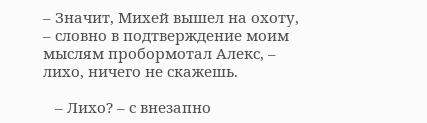– Значит, Михей вышел на охоту, – словно в подтверждение моим мыслям пробормотал Алекс, – лихо, ничего не скажешь.

   – Лихо? – с внезапно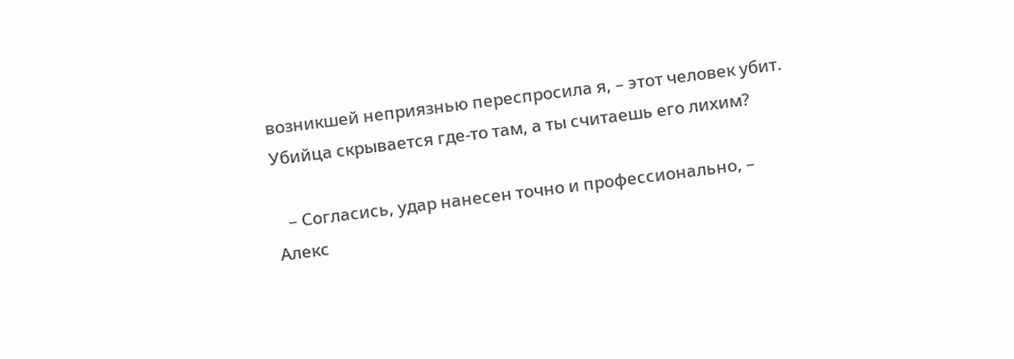возникшей неприязнью переспросила я, – этот человек убит. Убийца скрывается где-то там, а ты считаешь его лихим?

   – Согласись, удар нанесен точно и профессионально, – Алекс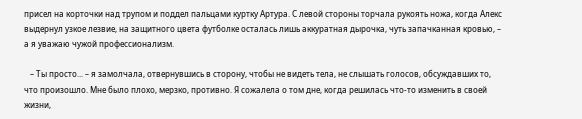присел на корточки над трупом и поддел пальцами куртку Артура. С левой стороны торчала рукоять ножа, когда Алекс выдернул узкое лезвие, на защитного цвета футболке осталась лишь аккуратная дырочка, чуть запачканная кровью, – а я уважаю чужой профессионализм.

   – Ты просто... – я замолчала, отвернувшись в сторону, чтобы не видеть тела, не слышать голосов, обсуждавших то, что произошло. Мне было плохо, мерзко, противно. Я сожалела о том дне, когда решилась что-то изменить в своей жизни,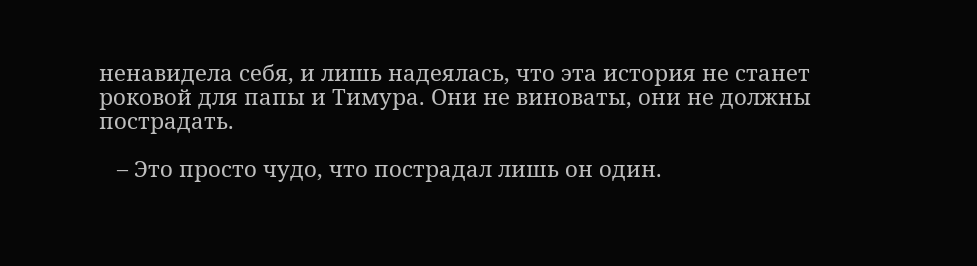ненавидела себя, и лишь надеялась, что эта история не станет роковой для папы и Тимура. Они не виноваты, они не должны пострадать.

   – Это просто чудо, что пострадал лишь он один.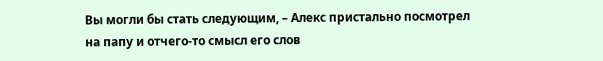Вы могли бы стать следующим, – Алекс пристально посмотрел на папу и отчего-то смысл его слов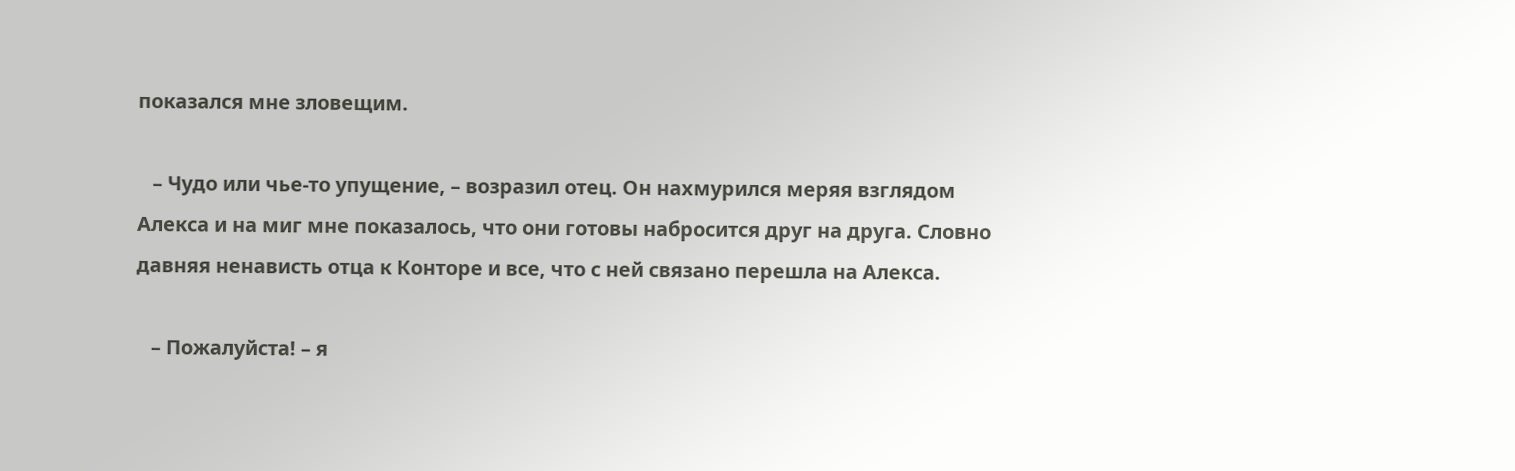показался мне зловещим.

   – Чудо или чье-то упущение, – возразил отец. Он нахмурился меряя взглядом Алекса и на миг мне показалось, что они готовы набросится друг на друга. Словно давняя ненависть отца к Конторе и все, что с ней связано перешла на Алекса.

   – Пожалуйста! – я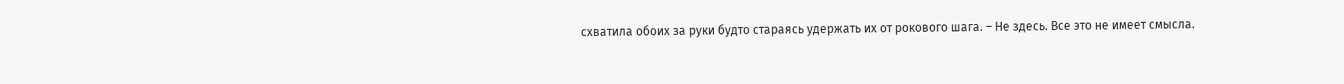схватила обоих за руки будто стараясь удержать их от рокового шага. – Не здесь. Все это не имеет смысла.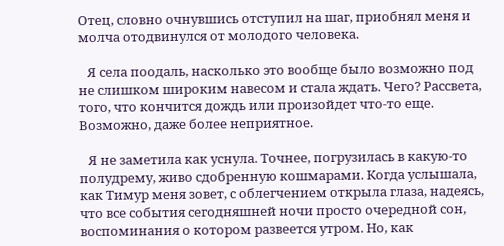Отец, словно очнувшись отступил на шаг, приобнял меня и молча отодвинулся от молодого человека.

   Я села поодаль, насколько это вообще было возможно под не слишком широким навесом и стала ждать. Чего? Рассвета, того, что кончится дождь или произойдет что-то еще. Возможно, даже более неприятное.

   Я не заметила как уснула. Точнее, погрузилась в какую-то полудрему, живо сдобренную кошмарами. Когда услышала, как Тимур меня зовет, с облегчением открыла глаза, надеясь, что все события сегодняшней ночи просто очередной сон, воспоминания о котором развеется утром. Но, как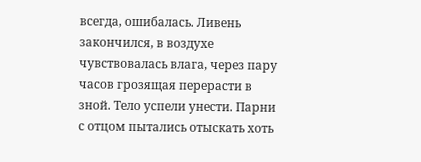всегда, ошибалась. Ливень закончился, в воздухе чувствовалась влага, через пару часов грозящая перерасти в зной. Тело успели унести. Парни с отцом пытались отыскать хоть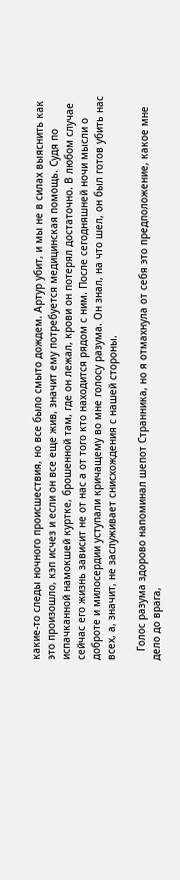какие-то следы ночного происшествия, но все было смыто дождем. Артур убит, и мы не в силах выяснить как это произошло, кэп исчез и если он все еще жив, значит ему потребуется медицинская помощь. Судя по испачканной намокшей куртке, брошенной там, где он лежал, крови он потерял достаточно. В любом случае сейчас его жизнь зависит не от нас а от того кто находится рядом с ним. После сегодняшней ночи мысли о доброте и милосердии уступали кричащему во мне голосу разума. Он знал, на что шел, он был готов убить нас всех, а, значит, не заслуживает снисхождения с нашей стороны.

   Голос разума здорово напоминал шепот Странника, но я отмахнула от себя это предположение, какое мне дело до врага,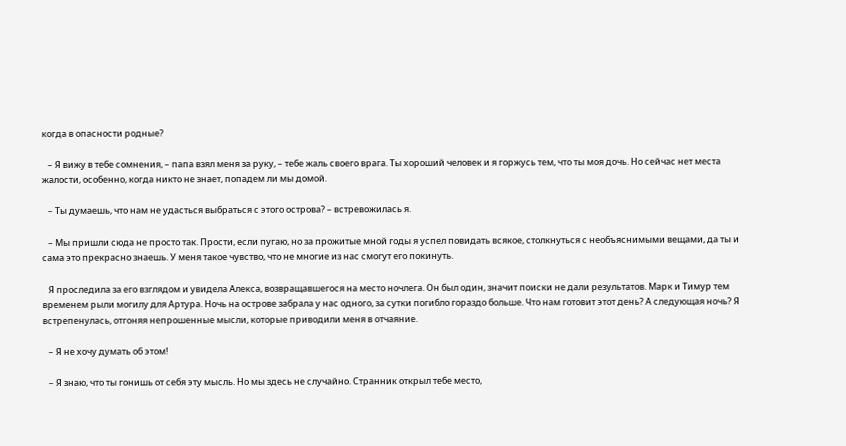когда в опасности родные?

   – Я вижу в тебе сомнения, – папа взял меня за руку, – тебе жаль своего врага. Ты хороший человек и я горжусь тем, что ты моя дочь. Но сейчас нет места жалости, особенно, когда никто не знает, попадем ли мы домой.

   – Ты думаешь, что нам не удасться выбраться с этого острова? – встревожилась я.

   – Мы пришли сюда не просто так. Прости, если пугаю, но за прожитые мной годы я успел повидать всякое, столкнуться с необъяснимыми вещами, да ты и сама это прекрасно знаешь. У меня такое чувство, что не многие из нас смогут его покинуть.

   Я проследила за его взглядом и увидела Алекса, возвращавшегося на место ночлега. Он был один, значит поиски не дали результатов. Марк и Тимур тем временем рыли могилу для Артура. Ночь на острове забрала у нас одного, за сутки погибло гораздо больше. Что нам готовит этот день? А следующая ночь? Я встрепенулась, отгоняя непрошенные мысли, которые приводили меня в отчаяние.

   – Я не хочу думать об этом!

   – Я знаю, что ты гонишь от себя эту мысль. Но мы здесь не случайно. Странник открыл тебе место,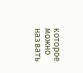которое можно назвать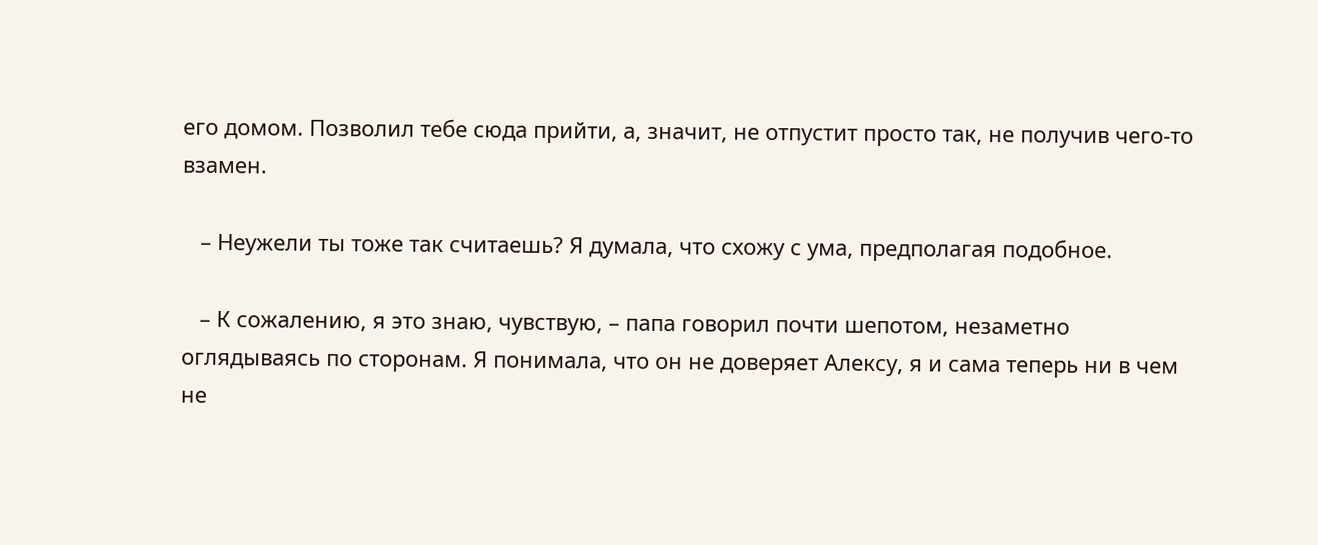его домом. Позволил тебе сюда прийти, а, значит, не отпустит просто так, не получив чего-то взамен.

   – Неужели ты тоже так считаешь? Я думала, что схожу с ума, предполагая подобное.

   – К сожалению, я это знаю, чувствую, – папа говорил почти шепотом, незаметно оглядываясь по сторонам. Я понимала, что он не доверяет Алексу, я и сама теперь ни в чем не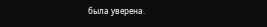была уверена.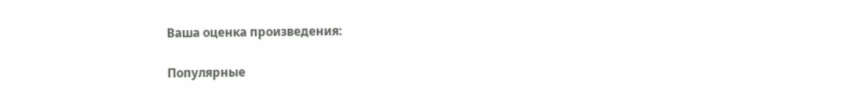Ваша оценка произведения:

Популярные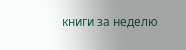книги за неделю